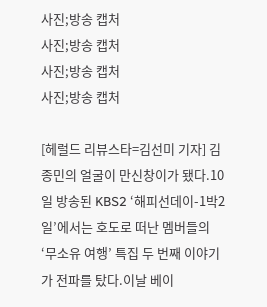사진;방송 캡처
사진;방송 캡처
사진;방송 캡처
사진;방송 캡처

[헤럴드 리뷰스타=김선미 기자] 김종민의 얼굴이 만신창이가 됐다.10일 방송된 KBS2 ‘해피선데이-1박2일’에서는 호도로 떠난 멤버들의 ‘무소유 여행’ 특집 두 번째 이야기가 전파를 탔다.이날 베이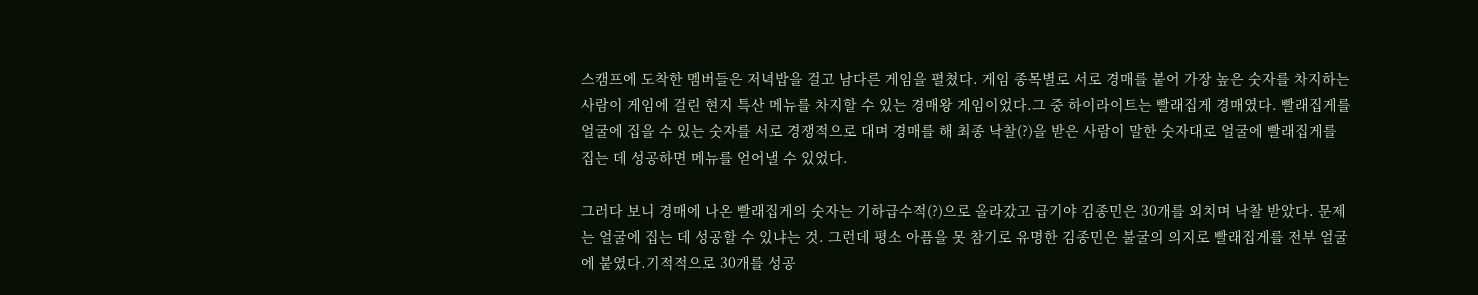스캠프에 도착한 멤버들은 저녁밥을 걸고 남다른 게임을 펼쳤다. 게임 종목별로 서로 경매를 붙어 가장 높은 숫자를 차지하는 사람이 게임에 걸린 현지 특산 메뉴를 차지할 수 있는 경매왕 게임이었다.그 중 하이라이트는 빨래집게 경매였다. 빨래집게를 얼굴에 집을 수 있는 숫자를 서로 경쟁적으로 대며 경매를 해 최종 낙찰(?)을 받은 사람이 말한 숫자대로 얼굴에 빨래집게를 집는 데 성공하면 메뉴를 얻어낼 수 있었다.

그러다 보니 경매에 나온 빨래집게의 숫자는 기하급수적(?)으로 올라갔고 급기야 김종민은 30개를 외치며 낙찰 받았다. 문제는 얼굴에 집는 데 성공할 수 있냐는 것. 그런데 평소 아픔을 못 참기로 유명한 김종민은 불굴의 의지로 빨래집게를 전부 얼굴에 붙였다.기적적으로 30개를 성공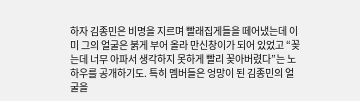하자 김종민은 비명을 지르며 빨래집게들을 떼어냈는데 이미 그의 얼굴은 붉게 부어 올라 만신창이가 되어 있었고 “꽂는데 너무 아파서 생각하지 못하게 빨리 꽂아버렸다”는 노하우를 공개하기도. 특히 멤버들은 엉망이 된 김종민의 얼굴을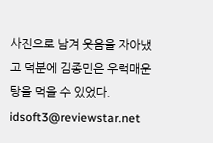사진으로 남겨 웃음을 자아냈고 덕분에 김종민은 우럭매운탕을 먹을 수 있었다. idsoft3@reviewstar.net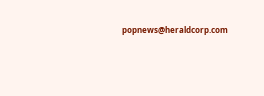popnews@heraldcorp.com